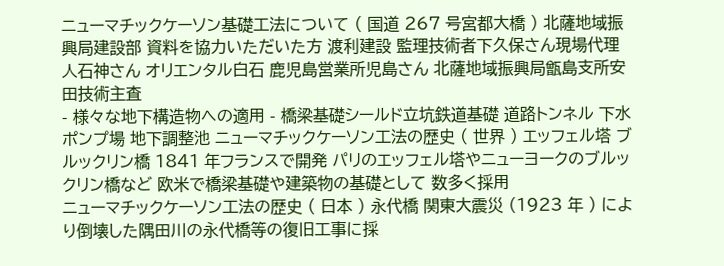ニューマチックケーソン基礎工法について ( 国道 267 号宮都大橋 ) 北薩地域振興局建設部 資料を協力いただいた方 渡利建設 監理技術者下久保さん現場代理人石神さん オリエンタル白石 鹿児島営業所児島さん 北薩地域振興局甑島支所安田技術主査
- 様々な地下構造物への適用 - 橋梁基礎シールド立坑鉄道基礎 道路トンネル 下水ポンプ場 地下調整池 ニューマチックケーソン工法の歴史 ( 世界 ) エッフェル塔 ブルックリン橋 1841 年フランスで開発 パリのエッフェル塔やニューヨークのブルックリン橋など 欧米で橋梁基礎や建築物の基礎として 数多く採用
ニューマチックケーソン工法の歴史 ( 日本 ) 永代橋 関東大震災 (1923 年 ) により倒壊した隅田川の永代橋等の復旧工事に採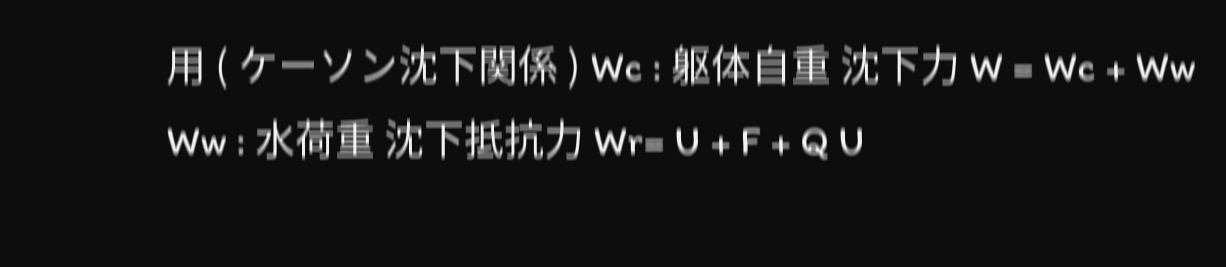用 ( ケーソン沈下関係 ) Wc : 躯体自重 沈下力 W = Wc + Ww Ww : 水荷重 沈下抵抗力 Wr= U + F + Q U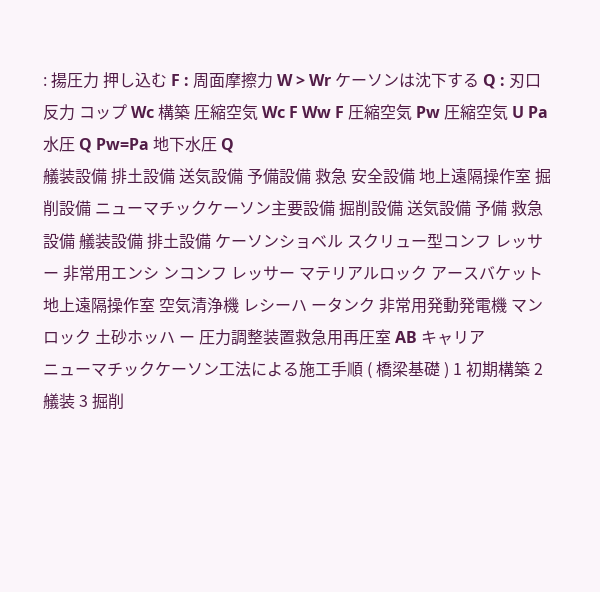: 揚圧力 押し込む F : 周面摩擦力 W > Wr ケーソンは沈下する Q : 刃口反力 コップ Wc 構築 圧縮空気 Wc F Ww F 圧縮空気 Pw 圧縮空気 U Pa 水圧 Q Pw=Pa 地下水圧 Q
艤装設備 排土設備 送気設備 予備設備 救急 安全設備 地上遠隔操作室 掘削設備 ニューマチックケーソン主要設備 掘削設備 送気設備 予備 救急設備 艤装設備 排土設備 ケーソンショベル スクリュー型コンフ レッサー 非常用エンシ ンコンフ レッサー マテリアルロック アースバケット 地上遠隔操作室 空気清浄機 レシーハ ータンク 非常用発動発電機 マンロック 土砂ホッハ ー 圧力調整装置救急用再圧室 AB キャリア
ニューマチックケーソン工法による施工手順 ( 橋梁基礎 ) 1 初期構築 2 艤装 3 掘削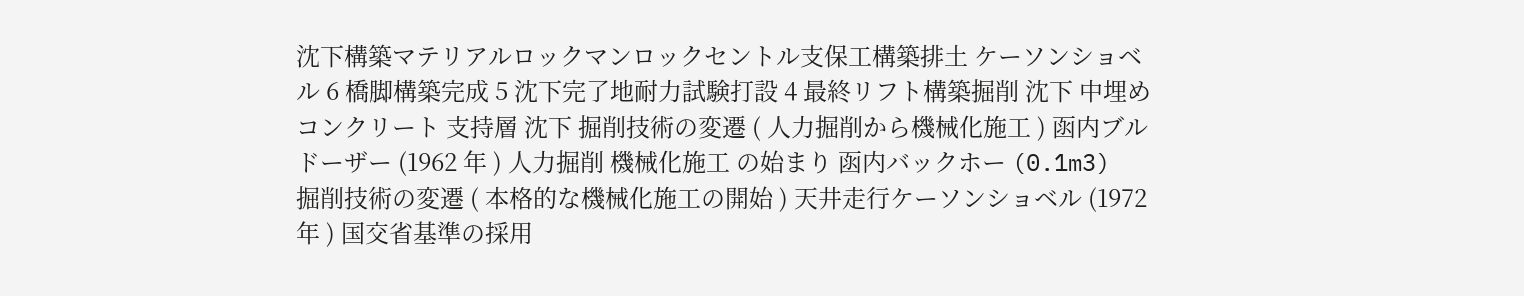沈下構築マテリアルロックマンロックセントル支保工構築排土 ケーソンショベル 6 橋脚構築完成 5 沈下完了地耐力試験打設 4 最終リフト構築掘削 沈下 中埋めコンクリート 支持層 沈下 掘削技術の変遷 ( 人力掘削から機械化施工 ) 函内ブルドーザー (1962 年 ) 人力掘削 機械化施工 の始まり 函内バックホー (0.1m3)
掘削技術の変遷 ( 本格的な機械化施工の開始 ) 天井走行ケーソンショベル (1972 年 ) 国交省基準の採用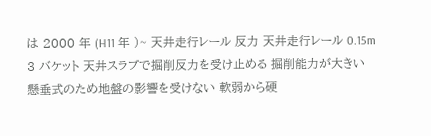は 2000 年 (H11 年 )~ 天井走行レール 反力 天井走行レール 0.15m 3 バケット 天井スラブで掘削反力を受け止める 掘削能力が大きい 懸垂式のため地盤の影響を受けない 軟弱から硬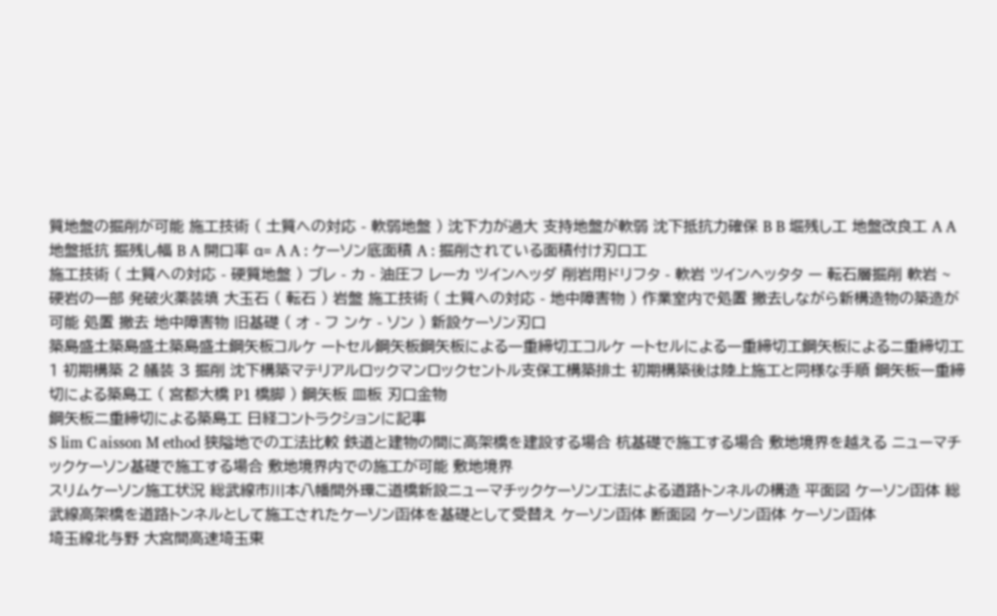質地盤の掘削が可能 施工技術 ( 土質への対応 - 軟弱地盤 ) 沈下力が過大 支持地盤が軟弱 沈下抵抗力確保 B B 堀残し工 地盤改良工 A A 地盤抵抗 掘残し幅 B A 開口率 α= A A : ケーソン底面積 A : 掘削されている面積付け刃口工
施工技術 ( 土質への対応 - 硬質地盤 ) ブレ - カ - 油圧フ レーカ ツインヘッダ 削岩用ドリフタ - 軟岩 ツインヘッタタ ー 転石層掘削 軟岩 ~ 硬岩の一部 発破火薬装填 大玉石 ( 転石 ) 岩盤 施工技術 ( 土質への対応 - 地中障害物 ) 作業室内で処置 撤去しながら新構造物の築造が可能 処置 撤去 地中障害物 旧基礎 ( オ - フ ンケ - ソン ) 新設ケーソン刃口
築島盛土築島盛土築島盛土鋼矢板コルケ ートセル鋼矢板鋼矢板による一重締切工コルケ ートセルによる一重締切工鋼矢板によるニ重締切工 1 初期構築 2 艤装 3 掘削 沈下構築マテリアルロックマンロックセントル支保工構築排土 初期構築後は陸上施工と同様な手順 鋼矢板一重締切による築島工 ( 宮都大橋 P1 橋脚 ) 鋼矢板 皿板 刃口金物
鋼矢板二重締切による築島工 日経コントラクションに記事
S lim C aisson M ethod 狭隘地での工法比較 鉄道と建物の間に高架橋を建設する場合 杭基礎で施工する場合 敷地境界を越える ニューマチックケーソン基礎で施工する場合 敷地境界内での施工が可能 敷地境界
スリムケーソン施工状況 総武線市川本八幡間外環こ道橋新設ニューマチックケーソン工法による道路トンネルの構造 平面図 ケーソン函体 総武線高架橋を道路トンネルとして施工されたケーソン函体を基礎として受替え ケーソン函体 断面図 ケーソン函体 ケーソン函体
埼玉線北与野 大宮間高速埼玉東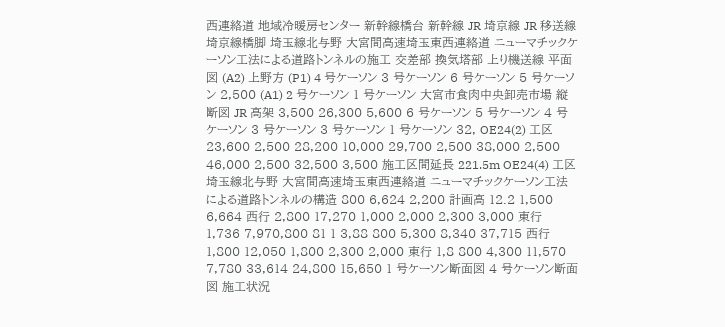西連絡道 地域冷暖房センター 新幹線橋台 新幹線 JR 埼京線 JR 移送線 埼京線橋脚 埼玉線北与野 大宮間高速埼玉東西連絡道 ニューマチックケーソン工法による道路トンネルの施工 交差部 換気塔部 上り機送線 平面図 (A2) 上野方 (P1) 4 号ケーソン 3 号ケーソン 6 号ケーソン 5 号ケーソン 2,500 (A1) 2 号ケーソン 1 号ケーソン 大宮市食肉中央卸売市場 縦断図 JR 高架 3,500 26,300 5,600 6 号ケーソン 5 号ケーソン 4 号ケーソン 3 号ケーソン 3 号ケーソン 1 号ケーソン 32, OE24(2) 工区 23,600 2,500 28,200 10,000 29,700 2,500 38,000 2,500 46,000 2,500 32,500 3,500 施工区間延長 221.5m OE24(4) 工区
埼玉線北与野 大宮間高速埼玉東西連絡道 ニューマチックケーソン工法による道路トンネルの構造 800 6,624 2,200 計画高 12.2 1,500 6,664 西行 2,800 17,270 1,000 2,000 2,300 3,000 東行 1,736 7,970,800 81 1 3,88 800 5,300 8,340 37,715 西行 1,800 12,050 1,800 2,300 2,000 東行 1,8 800 4,300 11,570 7,780 33,614 24,800 15,650 1 号ケーソン断面図 4 号ケーソン断面図 施工状況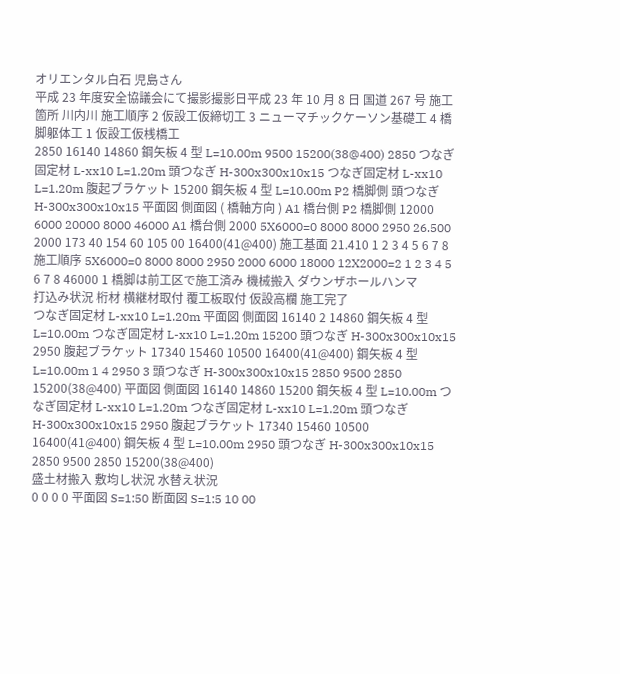オリエンタル白石 児島さん
平成 23 年度安全協議会にて撮影撮影日平成 23 年 10 月 8 日 国道 267 号 施工箇所 川内川 施工順序 2 仮設工仮締切工 3 ニューマチックケーソン基礎工 4 橋脚躯体工 1 仮設工仮桟橋工
2850 16140 14860 鋼矢板 4 型 L=10.00m 9500 15200(38@400) 2850 つなぎ固定材 L-xx10 L=1.20m 頭つなぎ H-300x300x10x15 つなぎ固定材 L-xx10 L=1.20m 腹起ブラケット 15200 鋼矢板 4 型 L=10.00m P2 橋脚側 頭つなぎ H-300x300x10x15 平面図 側面図 ( 橋軸方向 ) A1 橋台側 P2 橋脚側 12000 6000 20000 8000 46000 A1 橋台側 2000 5X6000=0 8000 8000 2950 26.500 2000 173 40 154 60 105 00 16400(41@400) 施工基面 21.410 1 2 3 4 5 6 7 8 施工順序 5X6000=0 8000 8000 2950 2000 6000 18000 12X2000=2 1 2 3 4 5 6 7 8 46000 1 橋脚は前工区で施工済み 機械搬入 ダウンザホールハンマ
打込み状況 桁材 横継材取付 覆工板取付 仮設高欄 施工完了
つなぎ固定材 L-xx10 L=1.20m 平面図 側面図 16140 2 14860 鋼矢板 4 型 L=10.00m つなぎ固定材 L-xx10 L=1.20m 15200 頭つなぎ H-300x300x10x15 2950 腹起ブラケット 17340 15460 10500 16400(41@400) 鋼矢板 4 型 L=10.00m 1 4 2950 3 頭つなぎ H-300x300x10x15 2850 9500 2850 15200(38@400) 平面図 側面図 16140 14860 15200 鋼矢板 4 型 L=10.00m つなぎ固定材 L-xx10 L=1.20m つなぎ固定材 L-xx10 L=1.20m 頭つなぎ H-300x300x10x15 2950 腹起ブラケット 17340 15460 10500 16400(41@400) 鋼矢板 4 型 L=10.00m 2950 頭つなぎ H-300x300x10x15 2850 9500 2850 15200(38@400)
盛土材搬入 敷均し状況 水替え状況
0 0 0 0 平面図 S=1:50 断面図 S=1:5 10 00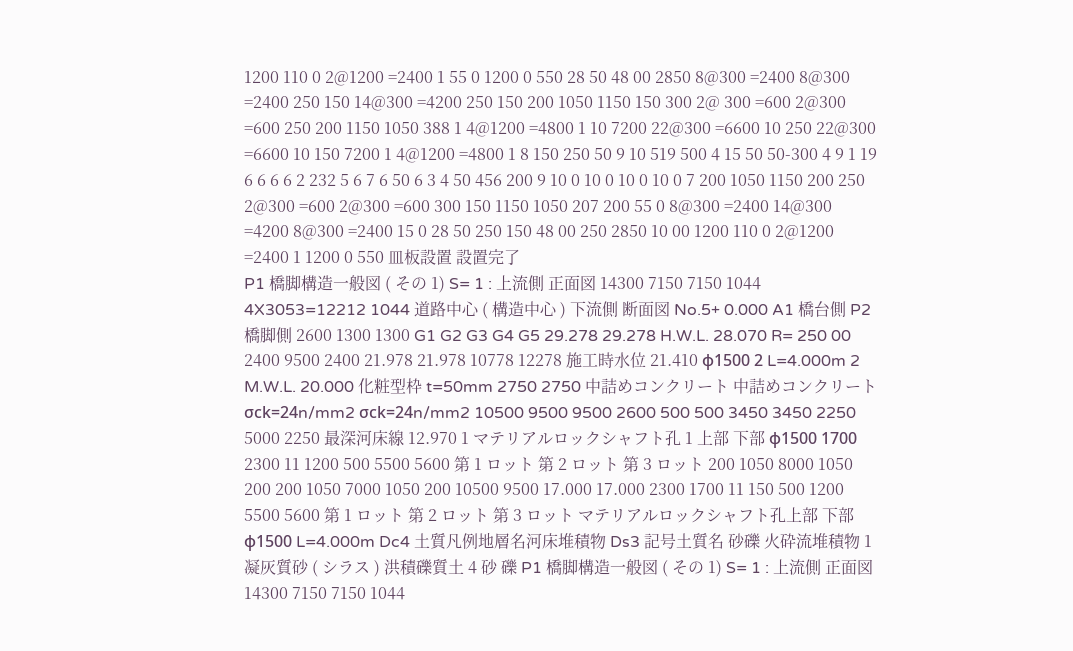1200 110 0 2@1200 =2400 1 55 0 1200 0 550 28 50 48 00 2850 8@300 =2400 8@300 =2400 250 150 14@300 =4200 250 150 200 1050 1150 150 300 2@ 300 =600 2@300 =600 250 200 1150 1050 388 1 4@1200 =4800 1 10 7200 22@300 =6600 10 250 22@300 =6600 10 150 7200 1 4@1200 =4800 1 8 150 250 50 9 10 519 500 4 15 50 50-300 4 9 1 19 6 6 6 6 2 232 5 6 7 6 50 6 3 4 50 456 200 9 10 0 10 0 10 0 10 0 7 200 1050 1150 200 250 2@300 =600 2@300 =600 300 150 1150 1050 207 200 55 0 8@300 =2400 14@300 =4200 8@300 =2400 15 0 28 50 250 150 48 00 250 2850 10 00 1200 110 0 2@1200 =2400 1 1200 0 550 皿板設置 設置完了
P1 橋脚構造一般図 ( その 1) S= 1 : 上流側 正面図 14300 7150 7150 1044 4X3053=12212 1044 道路中心 ( 構造中心 ) 下流側 断面図 No.5+ 0.000 A1 橋台側 P2 橋脚側 2600 1300 1300 G1 G2 G3 G4 G5 29.278 29.278 H.W.L. 28.070 R= 250 00 2400 9500 2400 21.978 21.978 10778 12278 施工時水位 21.410 φ1500 2 L=4.000m 2 M.W.L. 20.000 化粧型枠 t=50mm 2750 2750 中詰めコンクリート 中詰めコンクリート σck=24n/mm2 σck=24n/mm2 10500 9500 9500 2600 500 500 3450 3450 2250 5000 2250 最深河床線 12.970 1 マテリアルロックシャフト孔 1 上部 下部 φ1500 1700 2300 11 1200 500 5500 5600 第 1 ロット 第 2 ロット 第 3 ロット 200 1050 8000 1050 200 200 1050 7000 1050 200 10500 9500 17.000 17.000 2300 1700 11 150 500 1200 5500 5600 第 1 ロット 第 2 ロット 第 3 ロット マテリアルロックシャフト孔上部 下部 φ1500 L=4.000m Dc4 土質凡例地層名河床堆積物 Ds3 記号土質名 砂礫 火砕流堆積物 1 凝灰質砂 ( シラス ) 洪積礫質土 4 砂 礫 P1 橋脚構造一般図 ( その 1) S= 1 : 上流側 正面図 14300 7150 7150 1044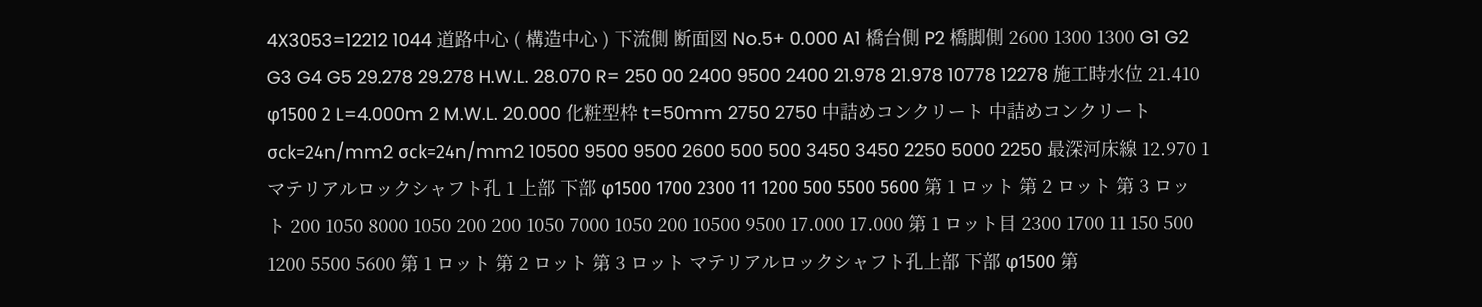4X3053=12212 1044 道路中心 ( 構造中心 ) 下流側 断面図 No.5+ 0.000 A1 橋台側 P2 橋脚側 2600 1300 1300 G1 G2 G3 G4 G5 29.278 29.278 H.W.L. 28.070 R= 250 00 2400 9500 2400 21.978 21.978 10778 12278 施工時水位 21.410 φ1500 2 L=4.000m 2 M.W.L. 20.000 化粧型枠 t=50mm 2750 2750 中詰めコンクリート 中詰めコンクリート σck=24n/mm2 σck=24n/mm2 10500 9500 9500 2600 500 500 3450 3450 2250 5000 2250 最深河床線 12.970 1 マテリアルロックシャフト孔 1 上部 下部 φ1500 1700 2300 11 1200 500 5500 5600 第 1 ロット 第 2 ロット 第 3 ロット 200 1050 8000 1050 200 200 1050 7000 1050 200 10500 9500 17.000 17.000 第 1 ロット目 2300 1700 11 150 500 1200 5500 5600 第 1 ロット 第 2 ロット 第 3 ロット マテリアルロックシャフト孔上部 下部 φ1500 第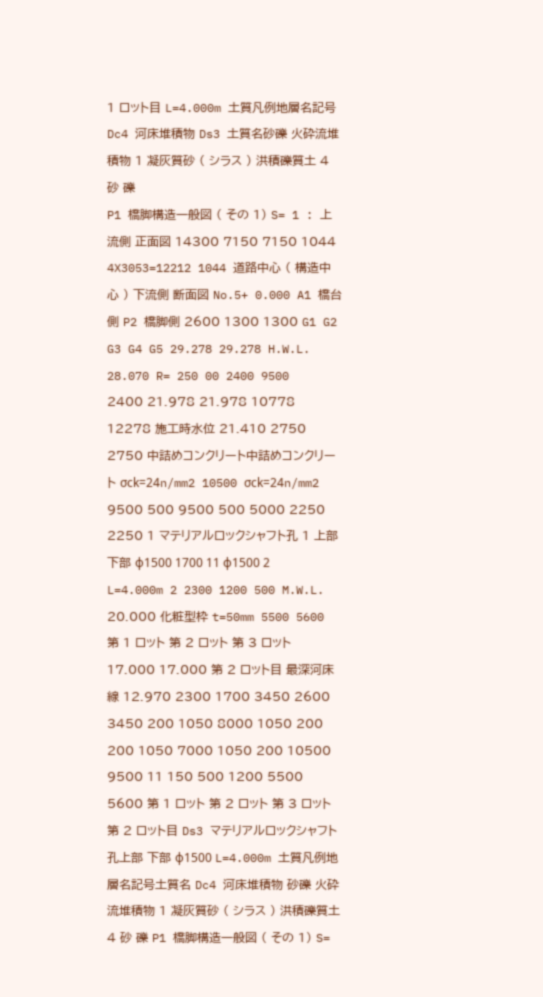1 ロット目 L=4.000m 土質凡例地層名記号 Dc4 河床堆積物 Ds3 土質名砂礫 火砕流堆積物 1 凝灰質砂 ( シラス ) 洪積礫質土 4 砂 礫
P1 橋脚構造一般図 ( その 1) S= 1 : 上流側 正面図 14300 7150 7150 1044 4X3053=12212 1044 道路中心 ( 構造中心 ) 下流側 断面図 No.5+ 0.000 A1 橋台側 P2 橋脚側 2600 1300 1300 G1 G2 G3 G4 G5 29.278 29.278 H.W.L. 28.070 R= 250 00 2400 9500 2400 21.978 21.978 10778 12278 施工時水位 21.410 2750 2750 中詰めコンクリート中詰めコンクリート σck=24n/mm2 10500 σck=24n/mm2 9500 500 9500 500 5000 2250 2250 1 マテリアルロックシャフト孔 1 上部 下部 φ1500 1700 11 φ1500 2 L=4.000m 2 2300 1200 500 M.W.L. 20.000 化粧型枠 t=50mm 5500 5600 第 1 ロット 第 2 ロット 第 3 ロット 17.000 17.000 第 2 ロット目 最深河床線 12.970 2300 1700 3450 2600 3450 200 1050 8000 1050 200 200 1050 7000 1050 200 10500 9500 11 150 500 1200 5500 5600 第 1 ロット 第 2 ロット 第 3 ロット 第 2 ロット目 Ds3 マテリアルロックシャフト孔上部 下部 φ1500 L=4.000m 土質凡例地層名記号土質名 Dc4 河床堆積物 砂礫 火砕流堆積物 1 凝灰質砂 ( シラス ) 洪積礫質土 4 砂 礫 P1 橋脚構造一般図 ( その 1) S=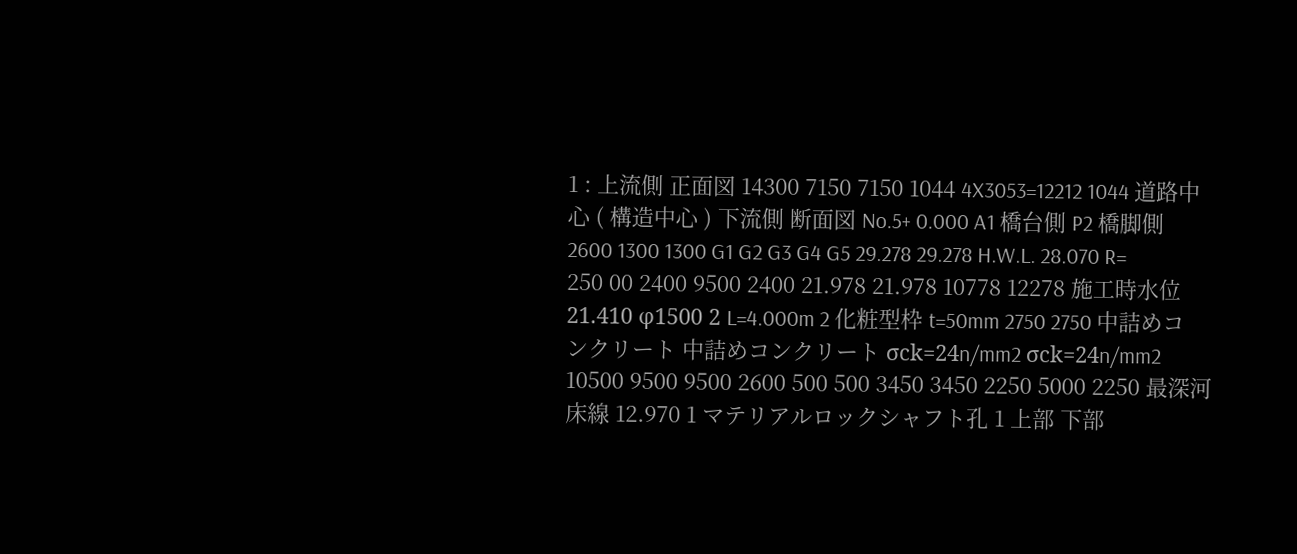1 : 上流側 正面図 14300 7150 7150 1044 4X3053=12212 1044 道路中心 ( 構造中心 ) 下流側 断面図 No.5+ 0.000 A1 橋台側 P2 橋脚側 2600 1300 1300 G1 G2 G3 G4 G5 29.278 29.278 H.W.L. 28.070 R= 250 00 2400 9500 2400 21.978 21.978 10778 12278 施工時水位 21.410 φ1500 2 L=4.000m 2 化粧型枠 t=50mm 2750 2750 中詰めコンクリート 中詰めコンクリート σck=24n/mm2 σck=24n/mm2 10500 9500 9500 2600 500 500 3450 3450 2250 5000 2250 最深河床線 12.970 1 マテリアルロックシャフト孔 1 上部 下部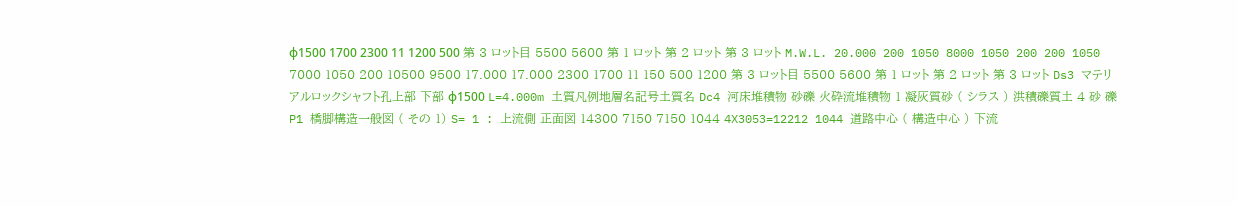φ1500 1700 2300 11 1200 500 第 3 ロット目 5500 5600 第 1 ロット 第 2 ロット 第 3 ロット M.W.L. 20.000 200 1050 8000 1050 200 200 1050 7000 1050 200 10500 9500 17.000 17.000 2300 1700 11 150 500 1200 第 3 ロット目 5500 5600 第 1 ロット 第 2 ロット 第 3 ロット Ds3 マテリアルロックシャフト孔上部 下部 φ1500 L=4.000m 土質凡例地層名記号土質名 Dc4 河床堆積物 砂礫 火砕流堆積物 1 凝灰質砂 ( シラス ) 洪積礫質土 4 砂 礫
P1 橋脚構造一般図 ( その 1) S= 1 : 上流側 正面図 14300 7150 7150 1044 4X3053=12212 1044 道路中心 ( 構造中心 ) 下流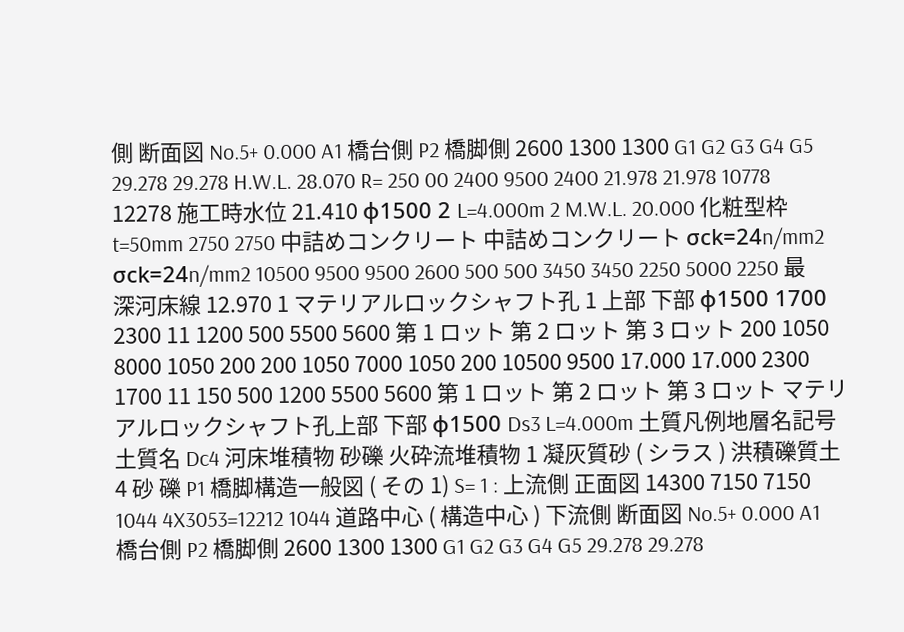側 断面図 No.5+ 0.000 A1 橋台側 P2 橋脚側 2600 1300 1300 G1 G2 G3 G4 G5 29.278 29.278 H.W.L. 28.070 R= 250 00 2400 9500 2400 21.978 21.978 10778 12278 施工時水位 21.410 φ1500 2 L=4.000m 2 M.W.L. 20.000 化粧型枠 t=50mm 2750 2750 中詰めコンクリート 中詰めコンクリート σck=24n/mm2 σck=24n/mm2 10500 9500 9500 2600 500 500 3450 3450 2250 5000 2250 最深河床線 12.970 1 マテリアルロックシャフト孔 1 上部 下部 φ1500 1700 2300 11 1200 500 5500 5600 第 1 ロット 第 2 ロット 第 3 ロット 200 1050 8000 1050 200 200 1050 7000 1050 200 10500 9500 17.000 17.000 2300 1700 11 150 500 1200 5500 5600 第 1 ロット 第 2 ロット 第 3 ロット マテリアルロックシャフト孔上部 下部 φ1500 Ds3 L=4.000m 土質凡例地層名記号土質名 Dc4 河床堆積物 砂礫 火砕流堆積物 1 凝灰質砂 ( シラス ) 洪積礫質土 4 砂 礫 P1 橋脚構造一般図 ( その 1) S= 1 : 上流側 正面図 14300 7150 7150 1044 4X3053=12212 1044 道路中心 ( 構造中心 ) 下流側 断面図 No.5+ 0.000 A1 橋台側 P2 橋脚側 2600 1300 1300 G1 G2 G3 G4 G5 29.278 29.278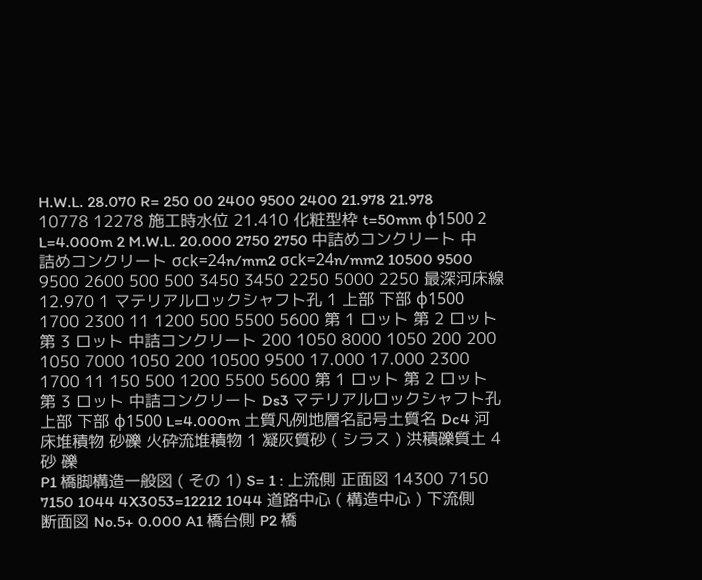H.W.L. 28.070 R= 250 00 2400 9500 2400 21.978 21.978 10778 12278 施工時水位 21.410 化粧型枠 t=50mm φ1500 2 L=4.000m 2 M.W.L. 20.000 2750 2750 中詰めコンクリート 中詰めコンクリート σck=24n/mm2 σck=24n/mm2 10500 9500 9500 2600 500 500 3450 3450 2250 5000 2250 最深河床線 12.970 1 マテリアルロックシャフト孔 1 上部 下部 φ1500 1700 2300 11 1200 500 5500 5600 第 1 ロット 第 2 ロット 第 3 ロット 中詰コンクリート 200 1050 8000 1050 200 200 1050 7000 1050 200 10500 9500 17.000 17.000 2300 1700 11 150 500 1200 5500 5600 第 1 ロット 第 2 ロット 第 3 ロット 中詰コンクリート Ds3 マテリアルロックシャフト孔上部 下部 φ1500 L=4.000m 土質凡例地層名記号土質名 Dc4 河床堆積物 砂礫 火砕流堆積物 1 凝灰質砂 ( シラス ) 洪積礫質土 4 砂 礫
P1 橋脚構造一般図 ( その 1) S= 1 : 上流側 正面図 14300 7150 7150 1044 4X3053=12212 1044 道路中心 ( 構造中心 ) 下流側 断面図 No.5+ 0.000 A1 橋台側 P2 橋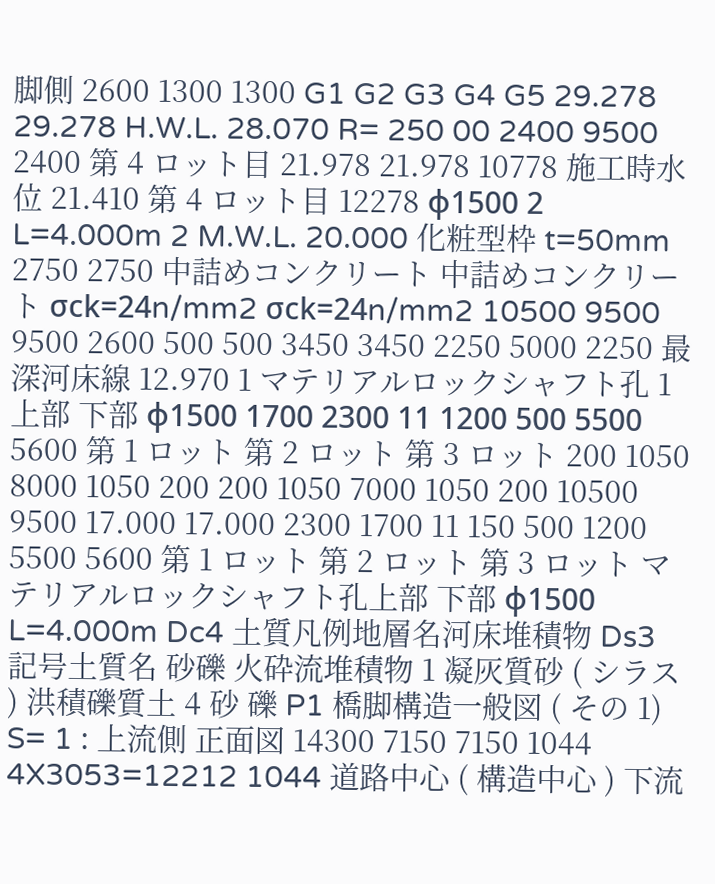脚側 2600 1300 1300 G1 G2 G3 G4 G5 29.278 29.278 H.W.L. 28.070 R= 250 00 2400 9500 2400 第 4 ロット目 21.978 21.978 10778 施工時水位 21.410 第 4 ロット目 12278 φ1500 2 L=4.000m 2 M.W.L. 20.000 化粧型枠 t=50mm 2750 2750 中詰めコンクリート 中詰めコンクリート σck=24n/mm2 σck=24n/mm2 10500 9500 9500 2600 500 500 3450 3450 2250 5000 2250 最深河床線 12.970 1 マテリアルロックシャフト孔 1 上部 下部 φ1500 1700 2300 11 1200 500 5500 5600 第 1 ロット 第 2 ロット 第 3 ロット 200 1050 8000 1050 200 200 1050 7000 1050 200 10500 9500 17.000 17.000 2300 1700 11 150 500 1200 5500 5600 第 1 ロット 第 2 ロット 第 3 ロット マテリアルロックシャフト孔上部 下部 φ1500 L=4.000m Dc4 土質凡例地層名河床堆積物 Ds3 記号土質名 砂礫 火砕流堆積物 1 凝灰質砂 ( シラス ) 洪積礫質土 4 砂 礫 P1 橋脚構造一般図 ( その 1) S= 1 : 上流側 正面図 14300 7150 7150 1044 4X3053=12212 1044 道路中心 ( 構造中心 ) 下流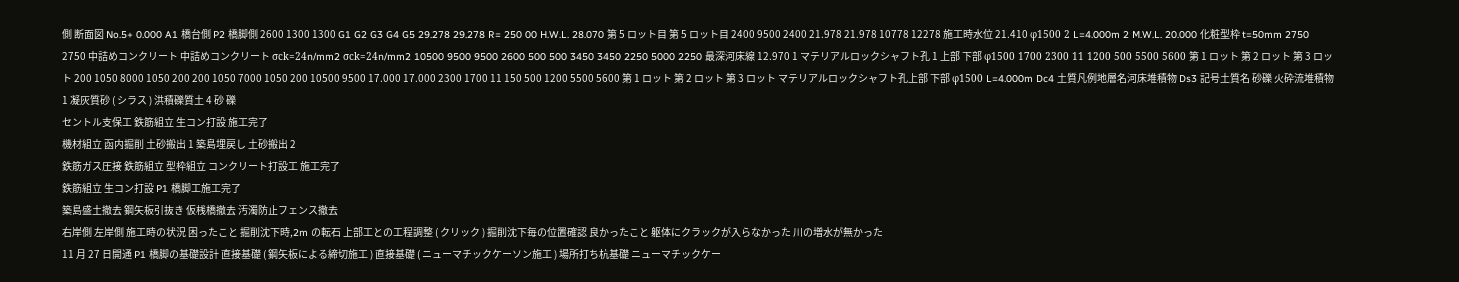側 断面図 No.5+ 0.000 A1 橋台側 P2 橋脚側 2600 1300 1300 G1 G2 G3 G4 G5 29.278 29.278 R= 250 00 H.W.L. 28.070 第 5 ロット目 第 5 ロット目 2400 9500 2400 21.978 21.978 10778 12278 施工時水位 21.410 φ1500 2 L=4.000m 2 M.W.L. 20.000 化粧型枠 t=50mm 2750 2750 中詰めコンクリート 中詰めコンクリート σck=24n/mm2 σck=24n/mm2 10500 9500 9500 2600 500 500 3450 3450 2250 5000 2250 最深河床線 12.970 1 マテリアルロックシャフト孔 1 上部 下部 φ1500 1700 2300 11 1200 500 5500 5600 第 1 ロット 第 2 ロット 第 3 ロット 200 1050 8000 1050 200 200 1050 7000 1050 200 10500 9500 17.000 17.000 2300 1700 11 150 500 1200 5500 5600 第 1 ロット 第 2 ロット 第 3 ロット マテリアルロックシャフト孔上部 下部 φ1500 L=4.000m Dc4 土質凡例地層名河床堆積物 Ds3 記号土質名 砂礫 火砕流堆積物 1 凝灰質砂 ( シラス ) 洪積礫質土 4 砂 礫
セントル支保工 鉄筋組立 生コン打設 施工完了
機材組立 函内掘削 土砂搬出 1 築島埋戻し 土砂搬出 2
鉄筋ガス圧接 鉄筋組立 型枠組立 コンクリート打設工 施工完了
鉄筋組立 生コン打設 P1 橋脚工施工完了
築島盛土撤去 鋼矢板引抜き 仮桟橋撤去 汚濁防止フェンス撤去
右岸側 左岸側 施工時の状況 困ったこと 掘削沈下時,2m の転石 上部工との工程調整 ( クリック ) 掘削沈下毎の位置確認 良かったこと 躯体にクラックが入らなかった 川の増水が無かった
11 月 27 日開通 P1 橋脚の基礎設計 直接基礎 ( 鋼矢板による締切施工 ) 直接基礎 ( ニューマチックケーソン施工 ) 場所打ち杭基礎 ニューマチックケー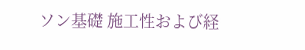ソン基礎 施工性および経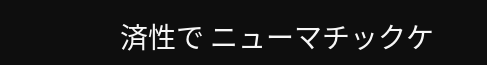済性で ニューマチックケ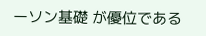ーソン基礎 が優位である